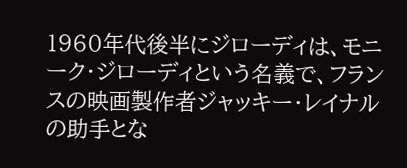1960年代後半にジローディは、モニーク・ジローディという名義で、フランスの映画製作者ジャッキー・レイナルの助手とな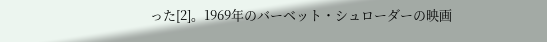った[2]。1969年のバーベット・シュローダーの映画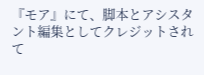『モア』にて、脚本とアシスタント編集としてクレジットされて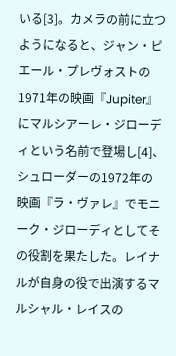いる[3]。カメラの前に立つようになると、ジャン・ピエール・プレヴォストの1971年の映画『Jupiter』にマルシアーレ・ジローディという名前で登場し[4]、シュローダーの1972年の映画『ラ・ヴァレ』でモニーク・ジローディとしてその役割を果たした。レイナルが自身の役で出演するマルシャル・レイスの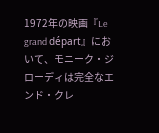1972年の映画『Le grand départ』において、モニーク・ジローディは完全なエンド・クレ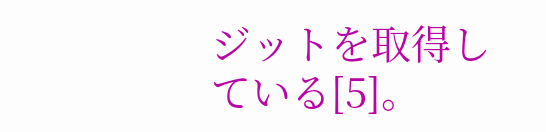ジットを取得している[5]。